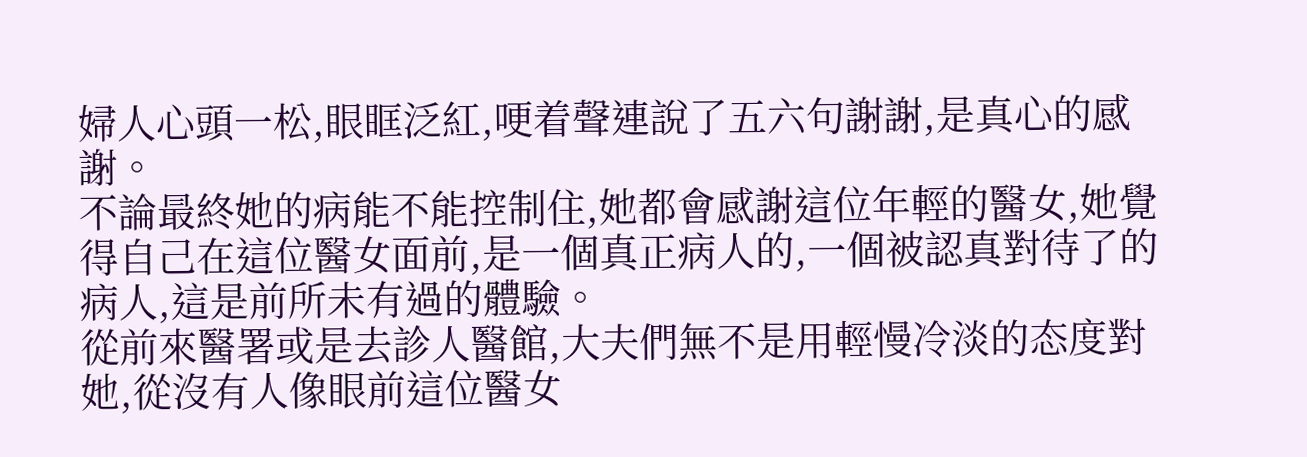婦人心頭一松,眼眶泛紅,哽着聲連說了五六句謝謝,是真心的感謝。
不論最終她的病能不能控制住,她都會感謝這位年輕的醫女,她覺得自己在這位醫女面前,是一個真正病人的,一個被認真對待了的病人,這是前所未有過的體驗。
從前來醫署或是去診人醫館,大夫們無不是用輕慢冷淡的态度對她,從沒有人像眼前這位醫女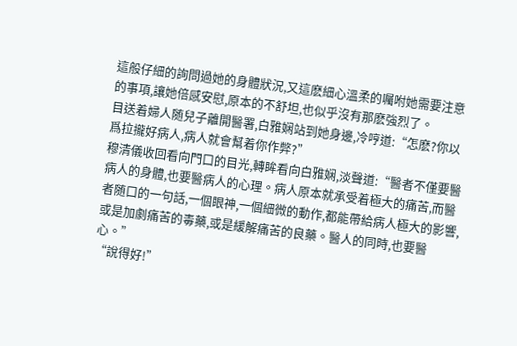這般仔細的詢問過她的身體狀況,又這麽細心溫柔的囑咐她需要注意的事項,讓她倍感安慰,原本的不舒坦,也似乎沒有那麽強烈了。
目送着婦人随兒子離開醫署,白雅娴站到她身邊,冷哼道:“怎麽?你以爲拉攏好病人,病人就會幫着你作弊?”
穆清儀收回看向門口的目光,轉眸看向白雅娴,淡聲道:“醫者不僅要醫病人的身體,也要醫病人的心理。病人原本就承受着極大的痛苦,而醫者随口的一句話,一個眼神,一個細微的動作,都能帶給病人極大的影響,或是加劇痛苦的毒藥,或是緩解痛苦的良藥。醫人的同時,也要醫心。”
“說得好!”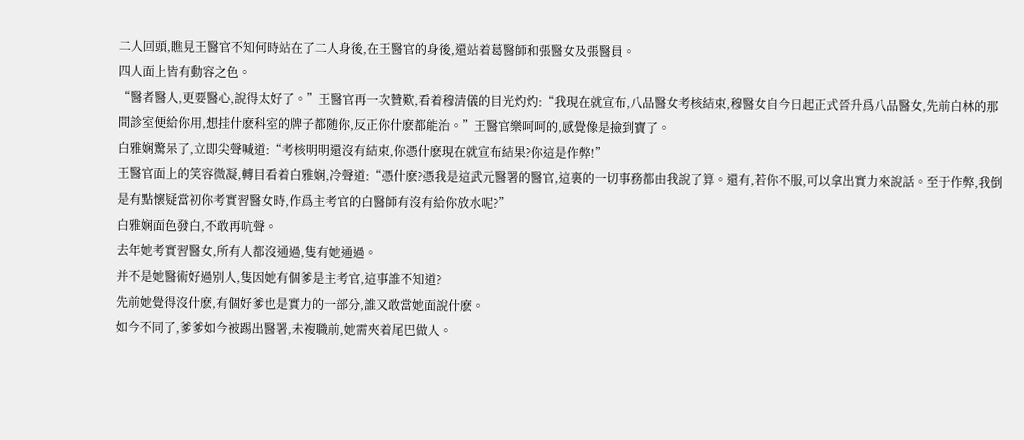二人回頭,瞧見王醫官不知何時站在了二人身後,在王醫官的身後,還站着葛醫師和張醫女及張醫員。
四人面上皆有動容之色。
“醫者醫人,更要醫心,說得太好了。”王醫官再一次贊歎,看着穆清儀的目光灼灼:“我現在就宣布,八品醫女考核結束,穆醫女自今日起正式晉升爲八品醫女,先前白林的那間診室便給你用,想挂什麽科室的牌子都随你,反正你什麽都能治。”王醫官樂呵呵的,感覺像是撿到寶了。
白雅娴驚呆了,立即尖聲喊道:“考核明明還沒有結束,你憑什麽現在就宣布結果?你這是作弊!”
王醫官面上的笑容微凝,轉目看着白雅娴,冷聲道:“憑什麽?憑我是這武元醫署的醫官,這裏的一切事務都由我說了算。還有,若你不服,可以拿出實力來說話。至于作弊,我倒是有點懷疑當初你考實習醫女時,作爲主考官的白醫師有沒有給你放水呢?”
白雅娴面色發白,不敢再吭聲。
去年她考實習醫女,所有人都沒通過,隻有她通過。
并不是她醫術好過别人,隻因她有個爹是主考官,這事誰不知道?
先前她覺得沒什麽,有個好爹也是實力的一部分,誰又敢當她面說什麽。
如今不同了,爹爹如今被踢出醫署,未複職前,她需夾着尾巴做人。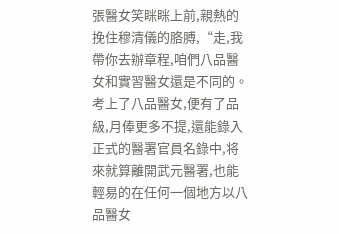張醫女笑眯眯上前,親熱的挽住穆清儀的胳膊,“走,我帶你去辦章程,咱們八品醫女和實習醫女還是不同的。考上了八品醫女,便有了品級,月俸更多不提,還能錄入正式的醫署官員名錄中,将來就算離開武元醫署,也能輕易的在任何一個地方以八品醫女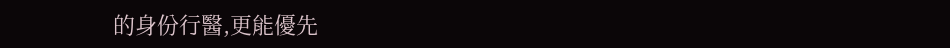的身份行醫,更能優先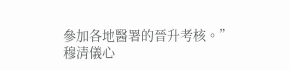參加各地醫署的晉升考核。”
穆清儀心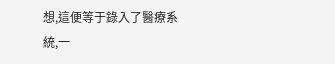想,這便等于錄入了醫療系統,一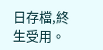日存檔,終生受用。